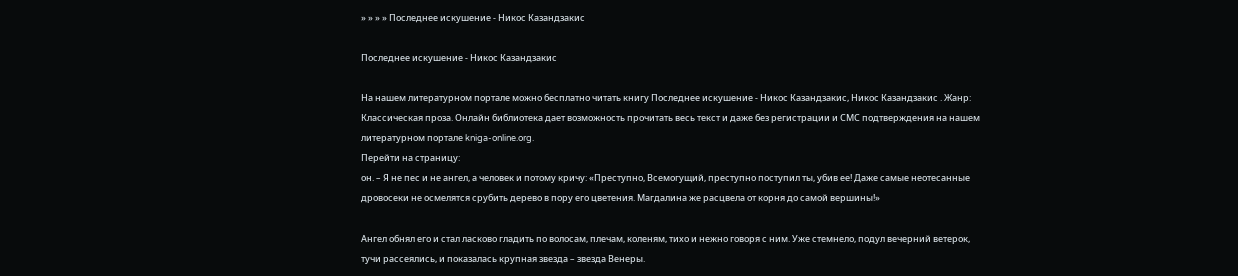» » » » Последнее искушение - Никос Казандзакис

Последнее искушение - Никос Казандзакис

На нашем литературном портале можно бесплатно читать книгу Последнее искушение - Никос Казандзакис, Никос Казандзакис . Жанр: Классическая проза. Онлайн библиотека дает возможность прочитать весь текст и даже без регистрации и СМС подтверждения на нашем литературном портале kniga-online.org.
Перейти на страницу:
он. – Я не пес и не ангел, а человек и потому кричу: «Преступно, Всемогущий, преступно поступил ты, убив ее! Даже самые неотесанные дровосеки не осмелятся срубить дерево в пору его цветения. Магдалина же расцвела от корня до самой вершины!»

Ангел обнял его и стал ласково гладить по волосам, плечам, коленям, тихо и нежно говоря с ним. Уже стемнело, подул вечерний ветерок, тучи рассеялись, и показалась крупная звезда – звезда Венеры.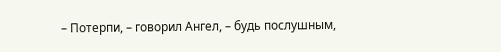– Потерпи, – говорил Ангел, – будь послушным,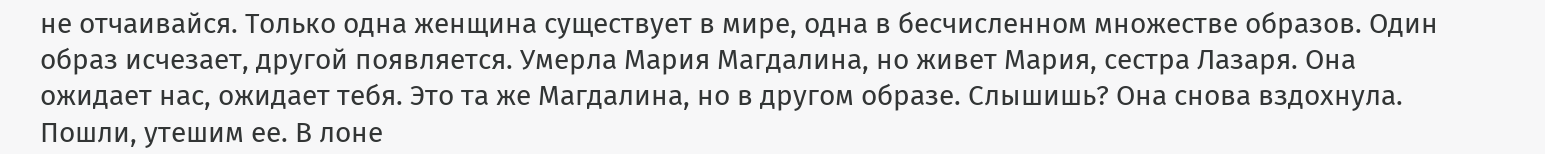не отчаивайся. Только одна женщина существует в мире, одна в бесчисленном множестве образов. Один образ исчезает, другой появляется. Умерла Мария Магдалина, но живет Мария, сестра Лазаря. Она ожидает нас, ожидает тебя. Это та же Магдалина, но в другом образе. Слышишь? Она снова вздохнула. Пошли, утешим ее. В лоне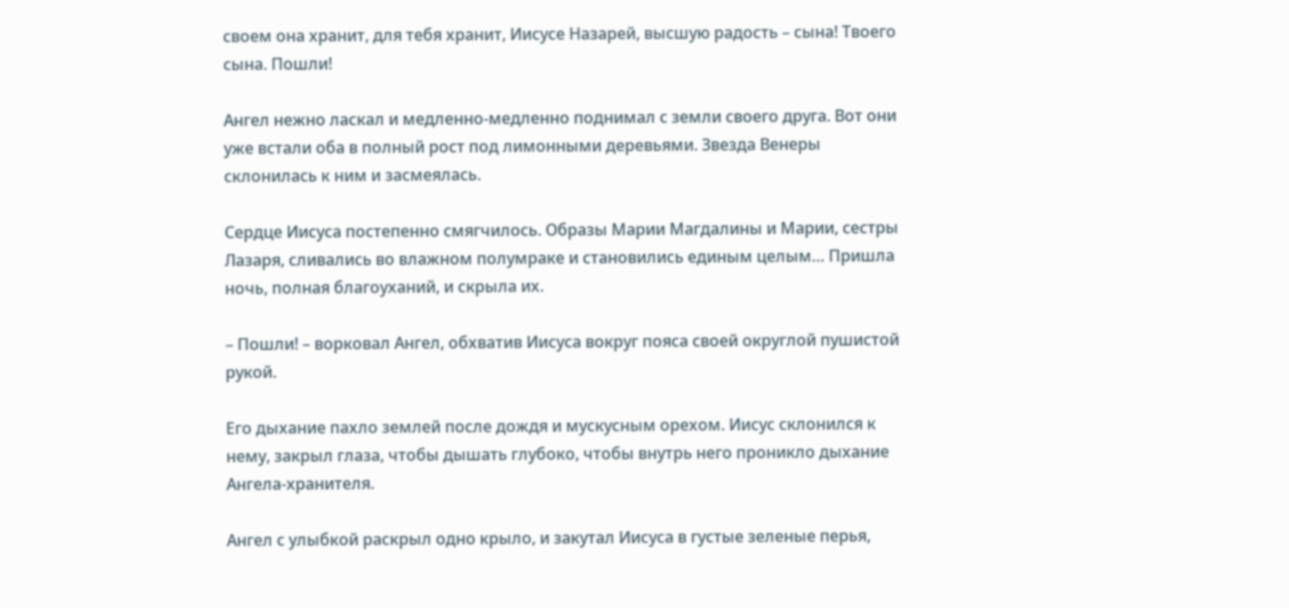своем она хранит, для тебя хранит, Иисусе Назарей, высшую радость – сына! Твоего сына. Пошли!

Ангел нежно ласкал и медленно-медленно поднимал с земли своего друга. Вот они уже встали оба в полный рост под лимонными деревьями. Звезда Венеры склонилась к ним и засмеялась.

Сердце Иисуса постепенно смягчилось. Образы Марии Магдалины и Марии, сестры Лазаря, сливались во влажном полумраке и становились единым целым… Пришла ночь, полная благоуханий, и скрыла их.

– Пошли! – ворковал Ангел, обхватив Иисуса вокруг пояса своей округлой пушистой рукой.

Его дыхание пахло землей после дождя и мускусным орехом. Иисус склонился к нему, закрыл глаза, чтобы дышать глубоко, чтобы внутрь него проникло дыхание Ангела-хранителя.

Ангел с улыбкой раскрыл одно крыло, и закутал Иисуса в густые зеленые перья,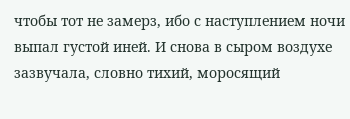чтобы тот не замерз, ибо с наступлением ночи выпал густой иней. И снова в сыром воздухе зазвучала, словно тихий, моросящий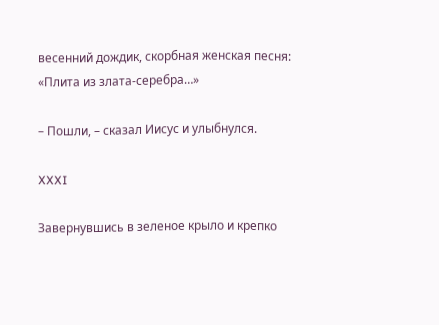весенний дождик, скорбная женская песня: «Плита из злата-серебра…»

– Пошли, – сказал Иисус и улыбнулся.

XXXI

Завернувшись в зеленое крыло и крепко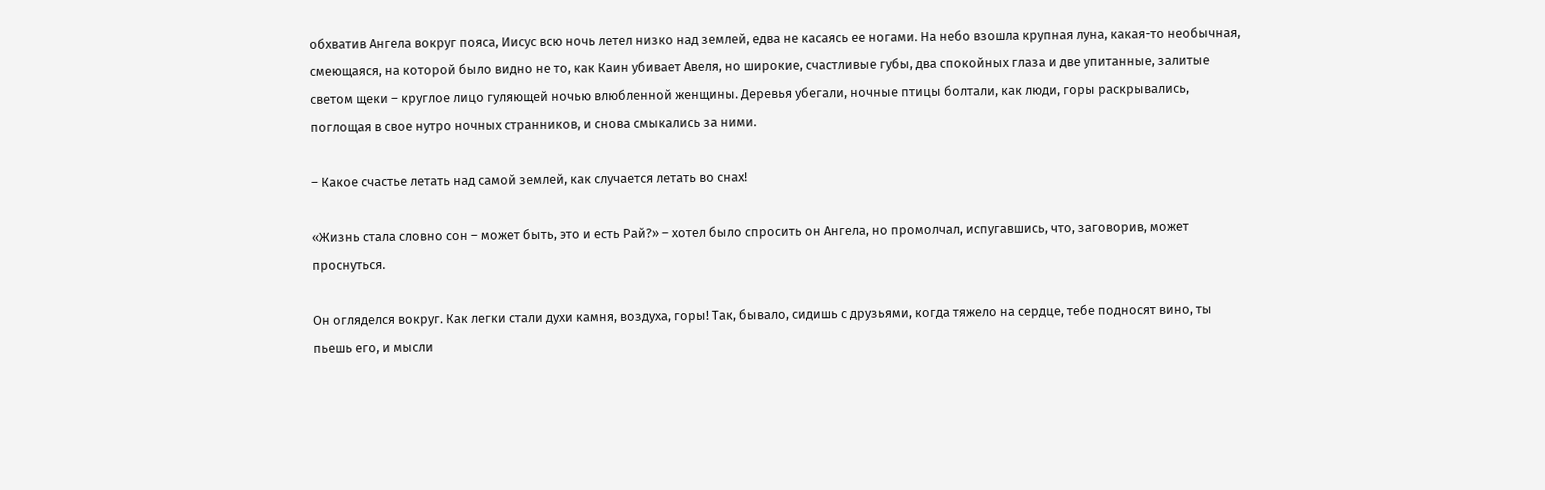обхватив Ангела вокруг пояса, Иисус всю ночь летел низко над землей, едва не касаясь ее ногами. На небо взошла крупная луна, какая-то необычная, смеющаяся, на которой было видно не то, как Каин убивает Авеля, но широкие, счастливые губы, два спокойных глаза и две упитанные, залитые светом щеки – круглое лицо гуляющей ночью влюбленной женщины. Деревья убегали, ночные птицы болтали, как люди, горы раскрывались, поглощая в свое нутро ночных странников, и снова смыкались за ними.

– Какое счастье летать над самой землей, как случается летать во снах!

«Жизнь стала словно сон – может быть, это и есть Рай?» – хотел было спросить он Ангела, но промолчал, испугавшись, что, заговорив, может проснуться.

Он огляделся вокруг. Как легки стали духи камня, воздуха, горы! Так, бывало, сидишь с друзьями, когда тяжело на сердце, тебе подносят вино, ты пьешь его, и мысли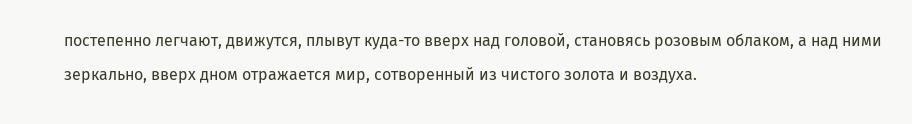постепенно легчают, движутся, плывут куда-то вверх над головой, становясь розовым облаком, а над ними зеркально, вверх дном отражается мир, сотворенный из чистого золота и воздуха.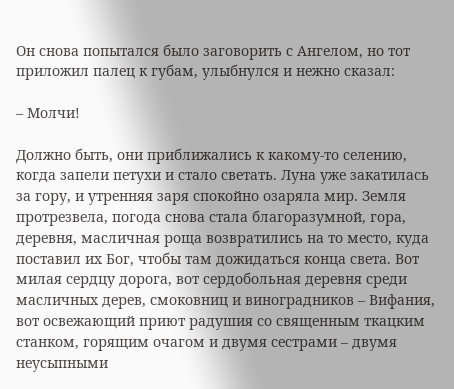Он снова попытался было заговорить с Ангелом, но тот приложил палец к губам, улыбнулся и нежно сказал:

– Молчи!

Должно быть, они приближались к какому-то селению, когда запели петухи и стало светать. Луна уже закатилась за гору, и утренняя заря спокойно озаряла мир. Земля протрезвела, погода снова стала благоразумной, гора, деревня, масличная роща возвратились на то место, куда поставил их Бог, чтобы там дожидаться конца света. Вот милая сердцу дорога, вот сердобольная деревня среди масличных дерев, смоковниц и виноградников – Вифания, вот освежающий приют радушия со священным ткацким станком, горящим очагом и двумя сестрами – двумя неусыпными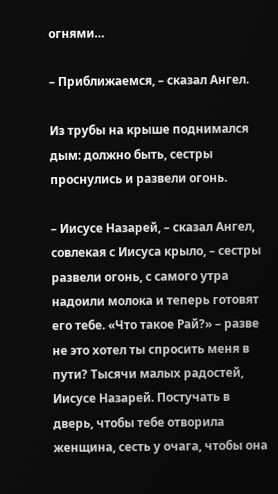огнями…

– Приближаемся, – сказал Ангел.

Из трубы на крыше поднимался дым: должно быть, сестры проснулись и развели огонь.

– Иисусе Назарей, – сказал Ангел, совлекая с Иисуса крыло, – сестры развели огонь, с самого утра надоили молока и теперь готовят его тебе. «Что такое Рай?» – разве не это хотел ты спросить меня в пути? Тысячи малых радостей, Иисусе Назарей. Постучать в дверь, чтобы тебе отворила женщина, сесть у очага, чтобы она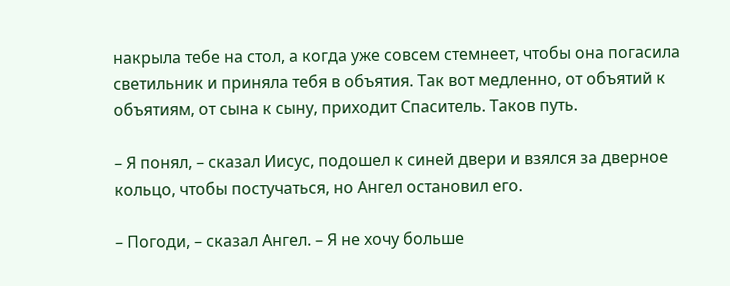накрыла тебе на стол, а когда уже совсем стемнеет, чтобы она погасила светильник и приняла тебя в объятия. Так вот медленно, от объятий к объятиям, от сына к сыну, приходит Спаситель. Таков путь.

– Я понял, – сказал Иисус, подошел к синей двери и взялся за дверное кольцо, чтобы постучаться, но Ангел остановил его.

– Погоди, – сказал Ангел. – Я не хочу больше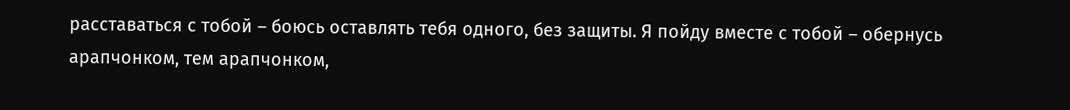расставаться с тобой – боюсь оставлять тебя одного, без защиты. Я пойду вместе с тобой – обернусь арапчонком, тем арапчонком,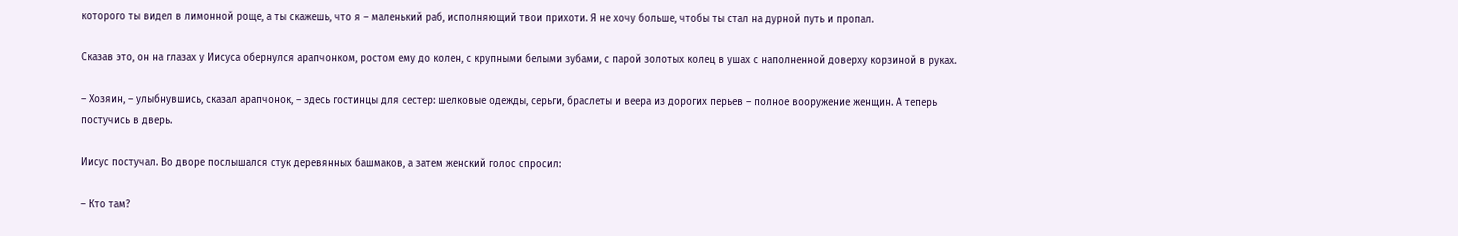которого ты видел в лимонной роще, а ты скажешь, что я – маленький раб, исполняющий твои прихоти. Я не хочу больше, чтобы ты стал на дурной путь и пропал.

Сказав это, он на глазах у Иисуса обернулся арапчонком, ростом ему до колен, с крупными белыми зубами, с парой золотых колец в ушах с наполненной доверху корзиной в руках.

– Хозяин, – улыбнувшись, сказал арапчонок, – здесь гостинцы для сестер: шелковые одежды, серьги, браслеты и веера из дорогих перьев – полное вооружение женщин. А теперь постучись в дверь.

Иисус постучал. Во дворе послышался стук деревянных башмаков, а затем женский голос спросил:

– Кто там?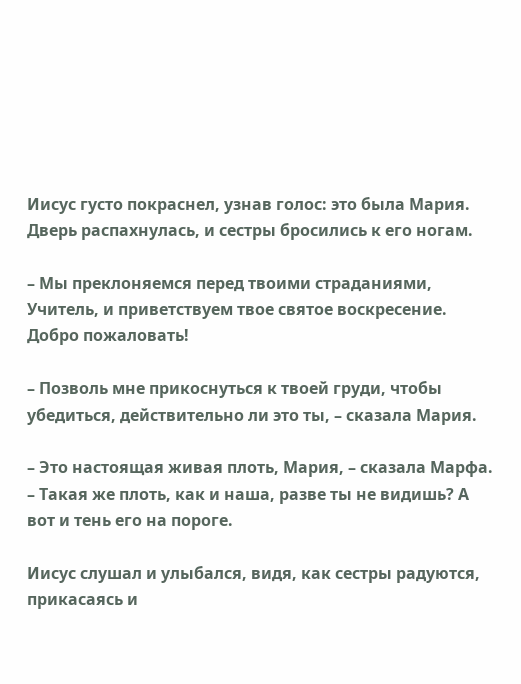Иисус густо покраснел, узнав голос: это была Мария. Дверь распахнулась, и сестры бросились к его ногам.

– Мы преклоняемся перед твоими страданиями, Учитель, и приветствуем твое святое воскресение. Добро пожаловать!

– Позволь мне прикоснуться к твоей груди, чтобы убедиться, действительно ли это ты, – сказала Мария.

– Это настоящая живая плоть, Мария, – сказала Марфа. – Такая же плоть, как и наша, разве ты не видишь? А вот и тень его на пороге.

Иисус слушал и улыбался, видя, как сестры радуются, прикасаясь и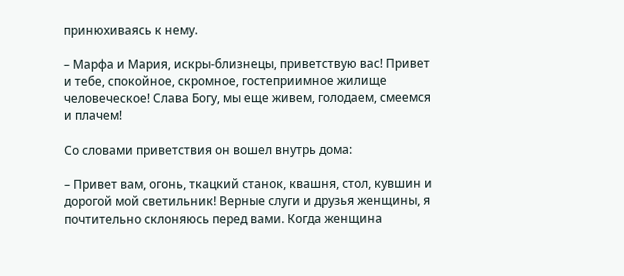принюхиваясь к нему.

– Марфа и Мария, искры-близнецы, приветствую вас! Привет и тебе, спокойное, скромное, гостеприимное жилище человеческое! Слава Богу, мы еще живем, голодаем, смеемся и плачем!

Со словами приветствия он вошел внутрь дома:

– Привет вам, огонь, ткацкий станок, квашня, стол, кувшин и дорогой мой светильник! Верные слуги и друзья женщины, я почтительно склоняюсь перед вами. Когда женщина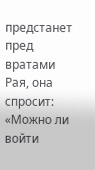предстанет пред вратами Рая, она спросит: «Можно ли войти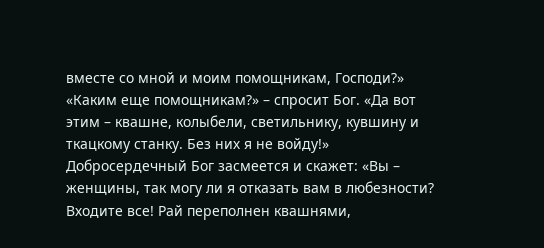вместе со мной и моим помощникам, Господи?» «Каким еще помощникам?» – спросит Бог. «Да вот этим – квашне, колыбели, светильнику, кувшину и ткацкому станку. Без них я не войду!» Добросердечный Бог засмеется и скажет: «Вы – женщины, так могу ли я отказать вам в любезности? Входите все! Рай переполнен квашнями,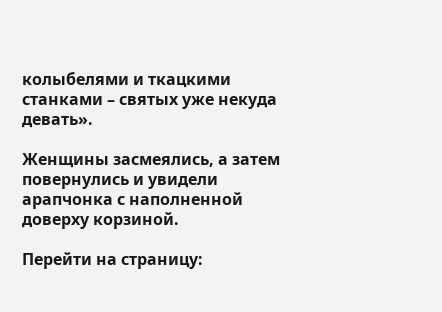колыбелями и ткацкими станками – святых уже некуда девать».

Женщины засмеялись, а затем повернулись и увидели арапчонка с наполненной доверху корзиной.

Перейти на страницу: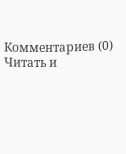Комментариев (0)
Читать и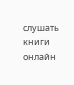слушать книги онлайн